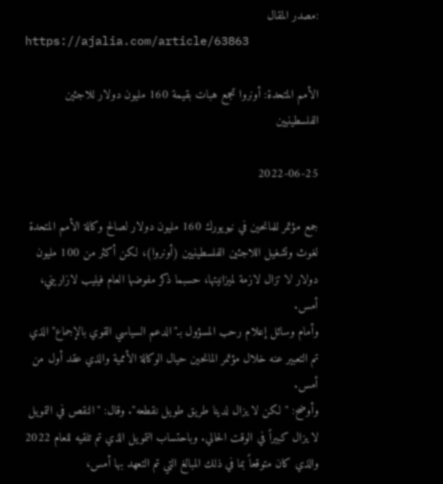:مصدر المقال
https://ajalia.com/article/63863

الأمم المتحدة: أونروا تجمع هبات بقيمة 160 مليون دولار للاجئين الفلسطينيين

2022-06-25

جمع مؤتمر للمانحين في نيويورك 160 مليون دولار لصالح وكالة الأمم المتحدة لغوث وتشغيل اللاجئين الفلسطينيين (أونروا)، لكن أكثر من 100 مليون دولار لا تزال لازمة لميزانيتها، حسبما ذكر مفوضها العام فيليب لازاريني، أمس.
وأمام وسائل إعلام رحب المسؤول بـ"الدعم السياسي القوي بالإجماع" الذي تم التعبير عنه خلال مؤتمر المانحين حيال الوكالة الأممية والذي عقد أول من أمس.
وأوضح: "لكن لا يزال لدينا طريق طويل نقطعه". وقال: "النقص في التمويل لا يزال كبيراً في الوقت الحالي. وباحتساب التمويل الذي تم تلقيه للعام 2022 والذي كان متوقعاً بما في ذلك المبالغ التي تم التعهد بها أمس،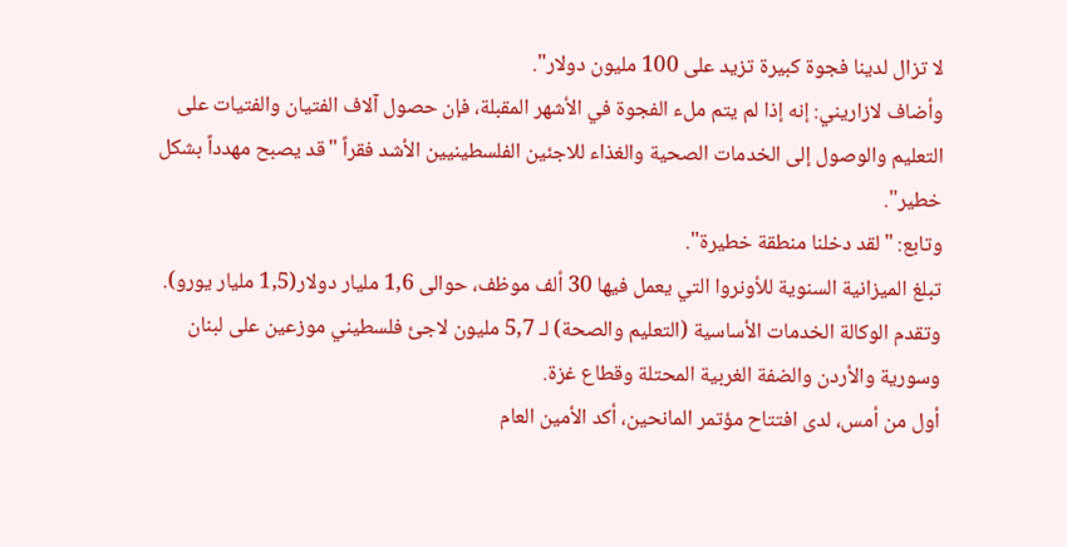لا تزال لدينا فجوة كبيرة تزيد على 100 مليون دولار".
وأضاف لازاريني: إنه إذا لم يتم ملء الفجوة في الأشهر المقبلة، فإن حصول آلاف الفتيان والفتيات على التعليم والوصول إلى الخدمات الصحية والغذاء للاجئين الفلسطينيين الأشد فقراً "قد يصبح مهدداً بشكل خطير".
وتابع: "لقد دخلنا منطقة خطيرة".
تبلغ الميزانية السنوية للأونروا التي يعمل فيها 30 ألف موظف، حوالى 1,6 مليار دولار(1,5 مليار يورو). وتقدم الوكالة الخدمات الأساسية (التعليم والصحة) لـ 5,7 مليون لاجئ فلسطيني موزعين على لبنان وسورية والأردن والضفة الغربية المحتلة وقطاع غزة.
أول من أمس، لدى افتتاح مؤتمر المانحين، أكد الأمين العام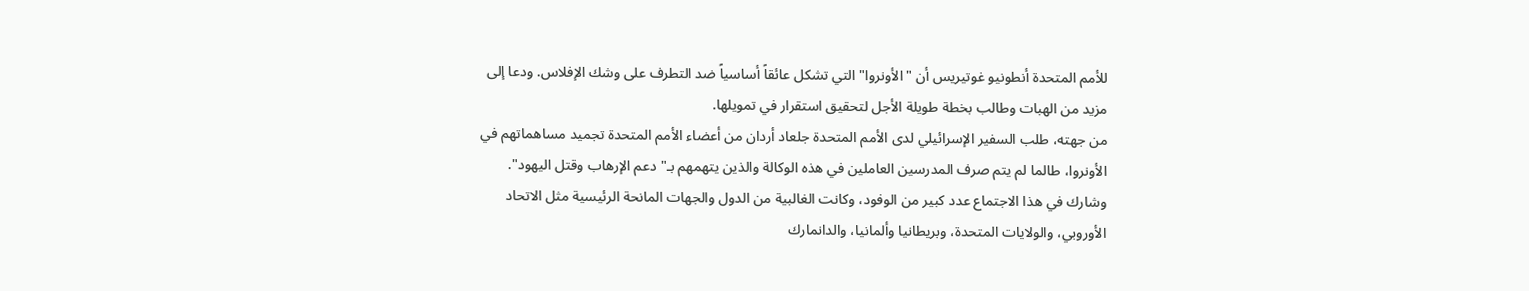للأمم المتحدة أنطونيو غوتيريس أن "الأونروا" التي تشكل عائقاً أساسياً ضد التطرف على وشك الإفلاس. ودعا إلى مزيد من الهبات وطالب بخطة طويلة الأجل لتحقيق استقرار في تمويلها.
من جهته، طلب السفير الإسرائيلي لدى الأمم المتحدة جلعاد أردان من أعضاء الأمم المتحدة تجميد مساهماتهم في الأونروا، طالما لم يتم صرف المدرسين العاملين في هذه الوكالة والذين يتهمهم بـ"دعم الإرهاب وقتل اليهود".
وشارك في هذا الاجتماع عدد كبير من الوفود، وكانت الغالبية من الدول والجهات المانحة الرئيسية مثل الاتحاد الأوروبي، والولايات المتحدة، وبريطانيا وألمانيا، والدانمارك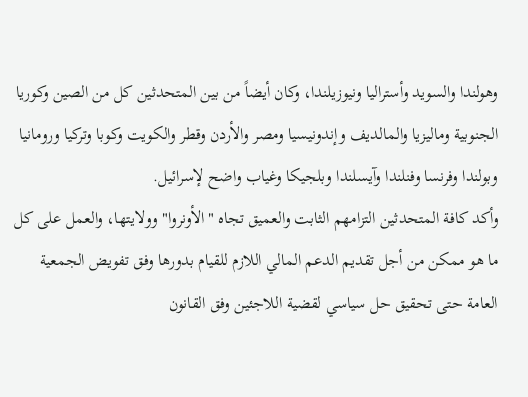وهولندا والسويد وأستراليا ونيوزيلندا، وكان أيضاً من بين المتحدثين كل من الصين وكوريا الجنوبية وماليزيا والمالديف وإندونيسيا ومصر والأردن وقطر والكويت وكوبا وتركيا ورومانيا وبولندا وفرنسا وفنلندا وآيسلندا وبلجيكا وغياب واضح لإسرائيل.
وأكد كافة المتحدثين التزامهم الثابت والعميق تجاه "الأونروا" وولايتها، والعمل على كل ما هو ممكن من أجل تقديم الدعم المالي اللازم للقيام بدورها وفق تفويض الجمعية العامة حتى تحقيق حل سياسي لقضية اللاجئين وفق القانون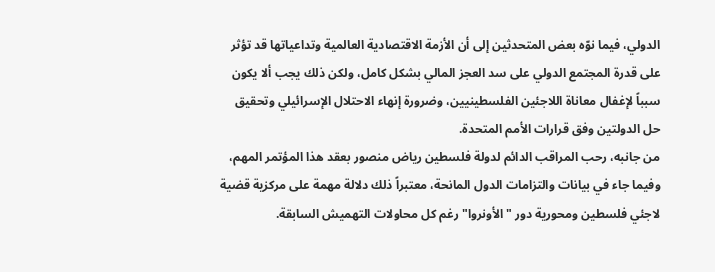الدولي، فيما نوّه بعض المتحدثين إلى أن الأزمة الاقتصادية العالمية وتداعياتها قد تؤثر على قدرة المجتمع الدولي على سد العجز المالي بشكل كامل، ولكن ذلك يجب ألا يكون سبباً لإغفال معاناة اللاجئين الفلسطينيين، وضرورة إنهاء الاحتلال الإسرائيلي وتحقيق حل الدولتين وفق قرارات الأمم المتحدة.
من جانبه، رحب المراقب الدائم لدولة فلسطين رياض منصور بعقد هذا المؤتمر المهم، وفيما جاء في بيانات والتزامات الدول المانحة، معتبراً ذلك دلالة مهمة على مركزية قضية لاجئي فلسطين ومحورية دور "الأونروا" رغم كل محاولات التهميش السابقة.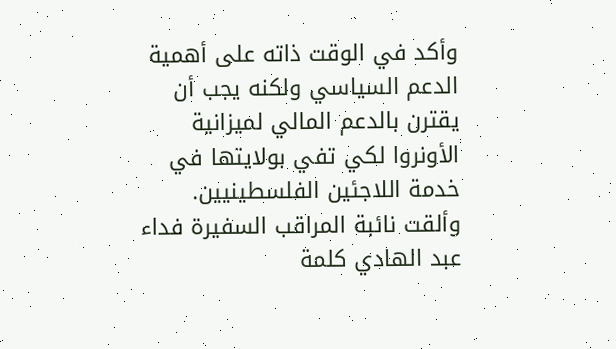وأكد في الوقت ذاته على أهمية الدعم السياسي ولكنه يجب أن يقترن بالدعم المالي لميزانية الأونروا لكي تفي بولايتها في خدمة اللاجئين الفلسطينيين.
وألقت نائبة المراقب السفيرة فداء عبد الهادي كلمة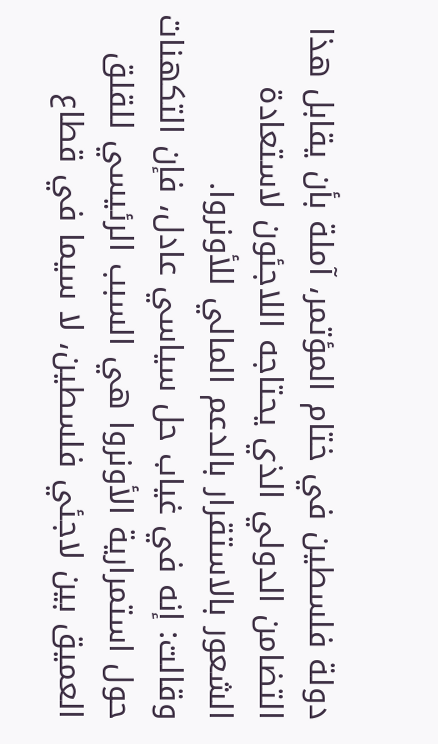دولة فلسطين في ختام المؤتمر، آملة بأن يقابل هذا التضامن الدولي الذي يحتاجه اللاجئون لاستعادة الشعور بالاستقرار بالدعم المالي للأونروا.
وقالت: إنه في غياب حل سياسي عادل، فإن التكهنات حول استمرارية الأونروا هي السبب الرئيسي للقلق العميق بين لاجئي فلسطين، لا سيما في قطاع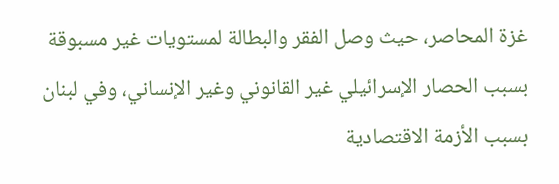غزة المحاصر، حيث وصل الفقر والبطالة لمستويات غير مسبوقة بسبب الحصار الإسرائيلي غير القانوني وغير الإنساني، وفي لبنان بسبب الأزمة الاقتصادية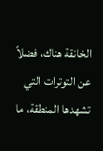الخانقة هناك، فضلاً عن التوترات التي تشهدها المنطقة، ما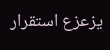يزعزع استقرار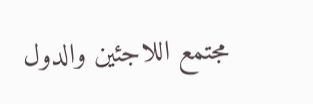مجتمع اللاجئين والدول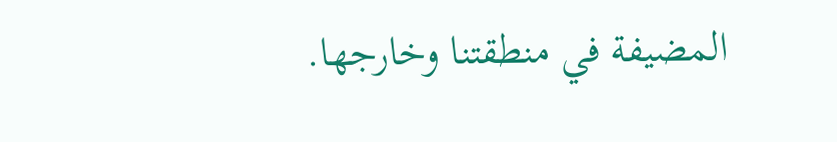المضيفة في منطقتنا وخارجها.